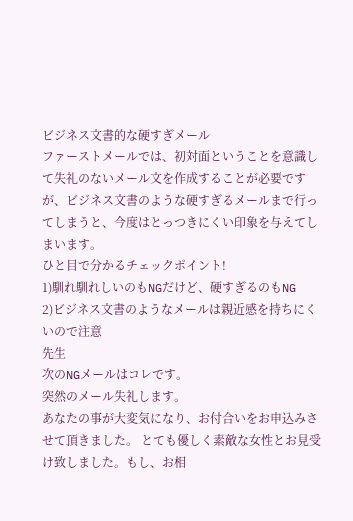ビジネス文書的な硬すぎメール
ファーストメールでは、初対面ということを意識して失礼のないメール文を作成することが必要ですが、ビジネス文書のような硬すぎるメールまで行ってしまうと、今度はとっつきにくい印象を与えてしまいます。
ひと目で分かるチェックポイント!
1)馴れ馴れしいのもNGだけど、硬すぎるのもNG
2)ビジネス文書のようなメールは親近感を持ちにくいので注意
先生
次のNGメールはコレです。
突然のメール失礼します。
あなたの事が大変気になり、お付合いをお申込みさせて頂きました。 とても優しく素敵な女性とお見受け致しました。もし、お相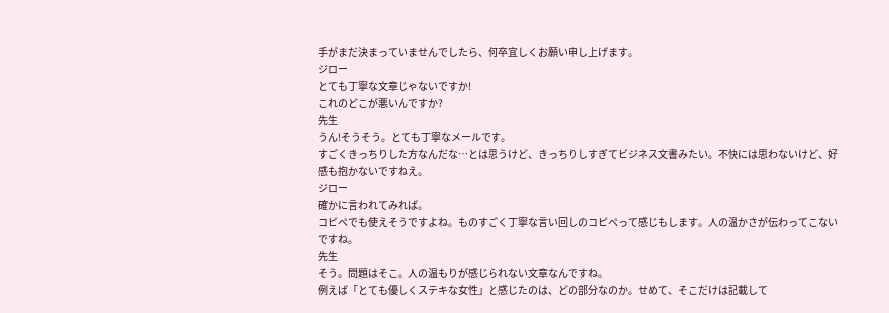手がまだ決まっていませんでしたら、何卒宜しくお願い申し上げます。
ジロー
とても丁寧な文章じゃないですか!
これのどこが悪いんですか?
先生
うん!そうそう。とても丁寧なメールです。
すごくきっちりした方なんだな…とは思うけど、きっちりしすぎてビジネス文書みたい。不快には思わないけど、好感も抱かないですねえ。
ジロー
確かに言われてみれば。
コピペでも使えそうですよね。ものすごく丁寧な言い回しのコピペって感じもします。人の温かさが伝わってこないですね。
先生
そう。問題はそこ。人の温もりが感じられない文章なんですね。
例えば「とても優しくステキな女性」と感じたのは、どの部分なのか。せめて、そこだけは記載して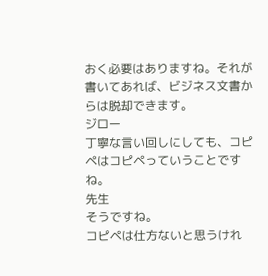おく必要はありますね。それが書いてあれば、ビジネス文書からは脱却できます。
ジロー
丁寧な言い回しにしても、コピペはコピペっていうことですね。
先生
そうですね。
コピペは仕方ないと思うけれ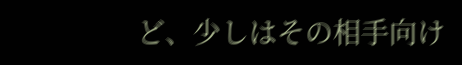ど、少しはその相手向け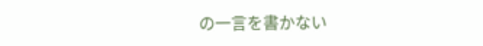の一言を書かない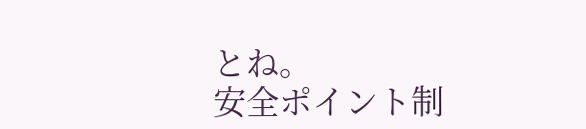とね。
安全ポイント制